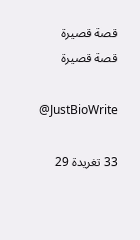قصة قصيرة
قصة قصيرة

@JustBioWrite

33 تغريدة 29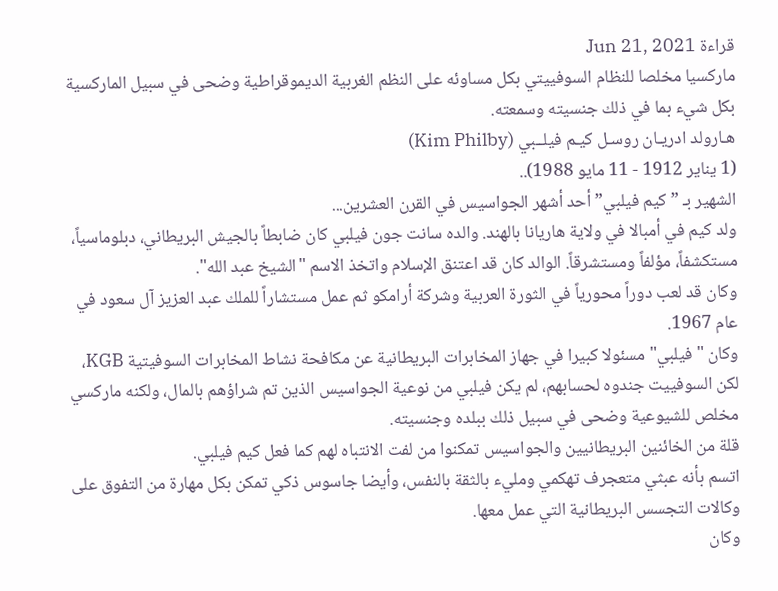قراءة Jun 21, 2021
ماركسيا مخلصا للنظام السوفييتي بكل مساوئه على النظم الغربية الديموقراطية وضحى في سبيل الماركسية بكل شيء بما في ذلك جنسيته وسمعته.
هـارولد ادريـان روسـل كيـم فيلــبي (Kim Philby)
(1 يناير 1912 - 11 مايو 1988)..
الشهير بـ ” كيم فيلبي” أحد أشهر الجواسيس في القرن العشرين...
ولد كيم في أمبالا في ولاية هاريانا بالهند. والده سانت جون فيلبي كان ضابطاً بالجيش البريطاني، دبلوماسياً، مستكشفاً، مؤلفاً ومستشرقاً. الوالد كان قد اعتنق الإسلام واتخذ الاسم "الشيخ عبد الله".
وكان قد لعب دوراً محورياً في الثورة العربية وشركة أرامكو ثم عمل مستشاراً للملك عبد العزيز آل سعود في عام 1967.
وكان "فيلبي" مسئولا كبيرا في جهاز المخابرات البريطانية عن مكافحة نشاط المخابرات السوفيتية KGB، لكن السوفييت جندوه لحسابهم، لم يكن فيلبي من نوعية الجواسيس الذين تم شراؤهم بالمال، ولكنه ماركسي مخلص للشيوعية وضحى في سبيل ذلك ببلده وجنسيته.
قلة من الخائنين البريطانيين والجواسيس تمكنوا من لفت الانتباه لهم كما فعل كيم فيلبي.
اتسم بأنه عبثي متعجرف تهكمي ومليء بالثقة بالنفس، وأيضا جاسوس ذكي تمكن بكل مهارة من التفوق على وكالات التجسس البريطانية التي عمل معها.
وكان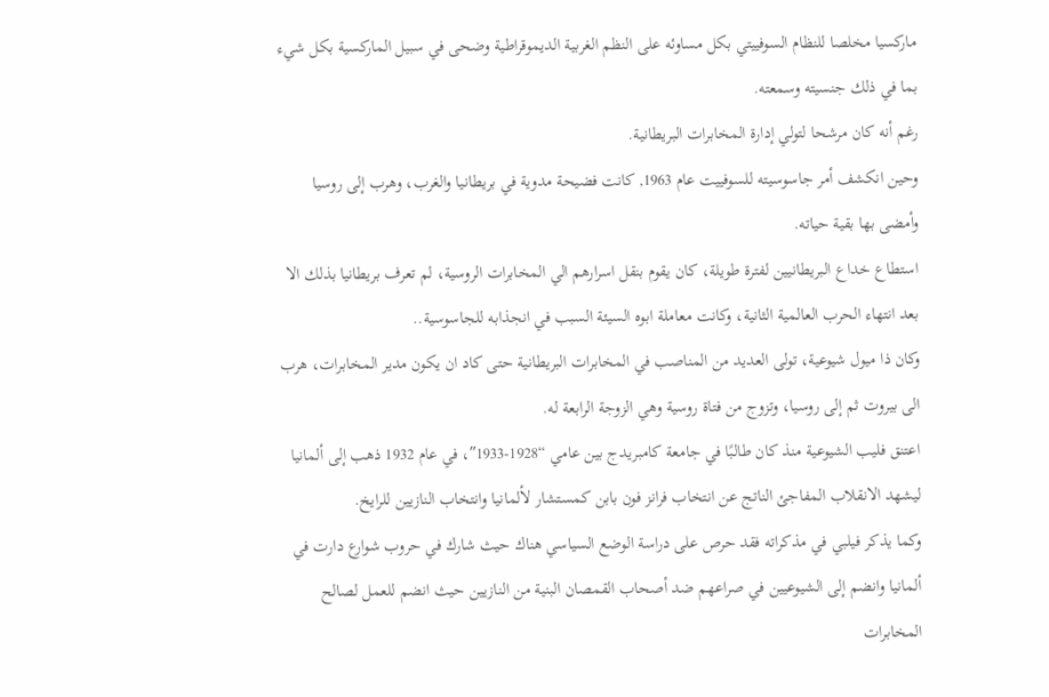ماركسيا مخلصا للنظام السوفييتي بكل مساوئه على النظم الغربية الديموقراطية وضحى في سبيل الماركسية بكل شيء بما في ذلك جنسيته وسمعته.
رغم أنه كان مرشحا لتولي إدارة المخابرات البريطانية.
وحين انكشف أمر جاسوسيته للسوفييت عام 1963, كانت فضيحة مدوية في بريطانيا والغرب، وهرب إلى روسيا وأمضى بها بقية حياته.
استطاع خداع البريطانيين لفترة طويلة، كان يقوم بنقل اسرارهم الي المخابرات الروسية، لم تعرف بريطانيا بذلك الا بعد انتهاء الحرب العالمية الثانية، وكانت معاملة ابوه السيئة السبب في انجذابه للجاسوسية..
وكان ذا ميول شيوعية، تولى العديد من المناصب في المخابرات البريطانية حتى كاد ان يكون مدير المخابرات، هرب الى بيروت ثم إلى روسيا، وتزوج من فتاة روسية وهي الزوجة الرابعة له.
اعتنق فليب الشيوعية منذ كان طالبًا في جامعة كامبريدج بين عامي “1928-1933″، في عام 1932 ذهب إلى ألمانيا ليشهد الانقلاب المفاجئ الناتج عن انتخاب فرانز فون بابن كمستشار لألمانيا وانتخاب النازيين للرايخ.
وكما يذكر فيلبي في مذكراته فقد حرص على دراسة الوضع السياسي هناك حيث شارك في حروب شوارع دارت في ألمانيا وانضم إلى الشيوعيين في صراعهم ضد أصحاب القمصان البنية من النازيين حيث انضم للعمل لصالح المخابرات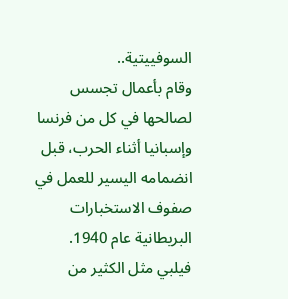السوفييتية..
وقام بأعمال تجسس لصالحها في كل من فرنسا وإسبانيا أثناء الحرب، قبل انضمامه اليسير للعمل في صفوف الاستخبارات البريطانية عام 1940.
فيلبي مثل الكثير من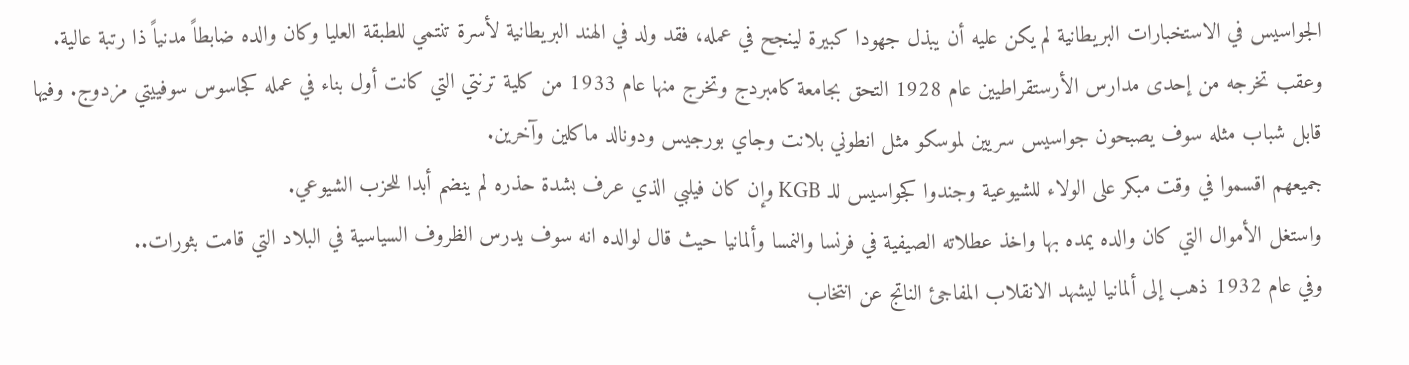الجواسيس في الاستخبارات البريطانية لم يكن عليه أن يبذل جهودا كبيرة لينجح في عمله، فقد ولد في الهند البريطانية لأسرة تنتمي للطبقة العليا وكان والده ضابطاً مدنياً ذا رتبة عالية.
وعقب تخرجه من إحدى مدارس الأرستقراطيين عام 1928 التحق بجامعة كامبردج وتخرج منها عام 1933 من كلية ترنتي التي كانت أول بناء في عمله كجاسوس سوفييتي مزدوج. وفيها قابل شباب مثله سوف يصبحون جواسيس سريين لموسكو مثل انطوني بلانت وجاي بورجيس ودونالد ماكلين وآخرين.
جميعهم اقسموا في وقت مبكر على الولاء للشيوعية وجندوا كجواسيس للـ KGB وإن كان فيلبي الذي عرف بشدة حذره لم ينضم أبدا للحزب الشيوعي.
واستغل الأموال التي كان والده يمده بها واخذ عطلاته الصيفية في فرنسا والنمسا وألمانيا حيث قال لوالده انه سوف يدرس الظروف السياسية في البلاد التي قامت بثورات..
وفي عام 1932 ذهب إلى ألمانيا ليشهد الانقلاب المفاجئ الناتج عن انتخاب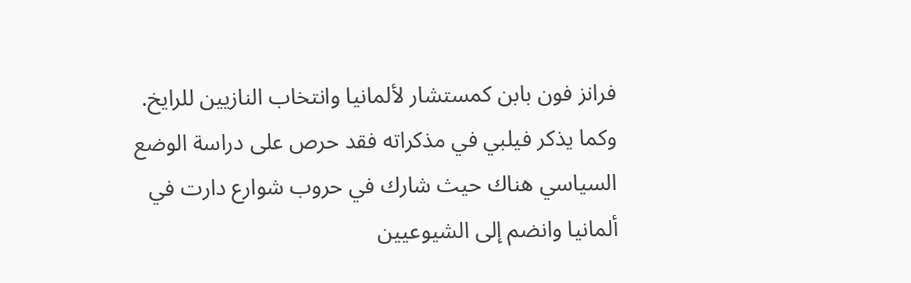فرانز فون بابن كمستشار لألمانيا وانتخاب النازيين للرايخ.
وكما يذكر فيلبي في مذكراته فقد حرص على دراسة الوضع السياسي هناك حيث شارك في حروب شوارع دارت في ألمانيا وانضم إلى الشيوعيين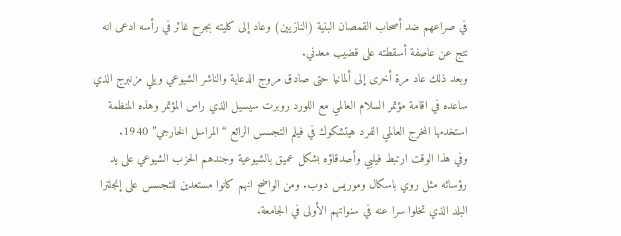في صراعهم ضد أصحاب القمصان البنية (النازيين) وعاد إلى كليته بجرح غائر في رأسه ادعى انه نتج عن عاصفة أسقطته على قضيب معدني.
وبعد ذلك عاد مرة أخرى إلى ألمانيا حتى صادق مروج الدعاية والناشر الشيوعي ويلي مزنبرج الذي ساعده في اقامة مؤتمر السلام العالمي مع اللورد روبرت سيسيل الذي راس المؤتمر وهذه المنظمة استخدمها المخرج العالمي الفرد هيتشكوك في فيلم التجسس الرائع “المراسل الخارجي” 1940.
وفي هذا الوقت ارتبط فيلبي وأصدقاؤه بشكل عميق بالشيوعية وجندهم الحزب الشيوعي على يد رؤسائه مثل روي باسكال وموريس دوب. ومن الواضح انهم كانوا مستعدين للتجسس على إنجلترا البلد الذي تخلوا سرا عنه في سنواتهم الأولى في الجامعة.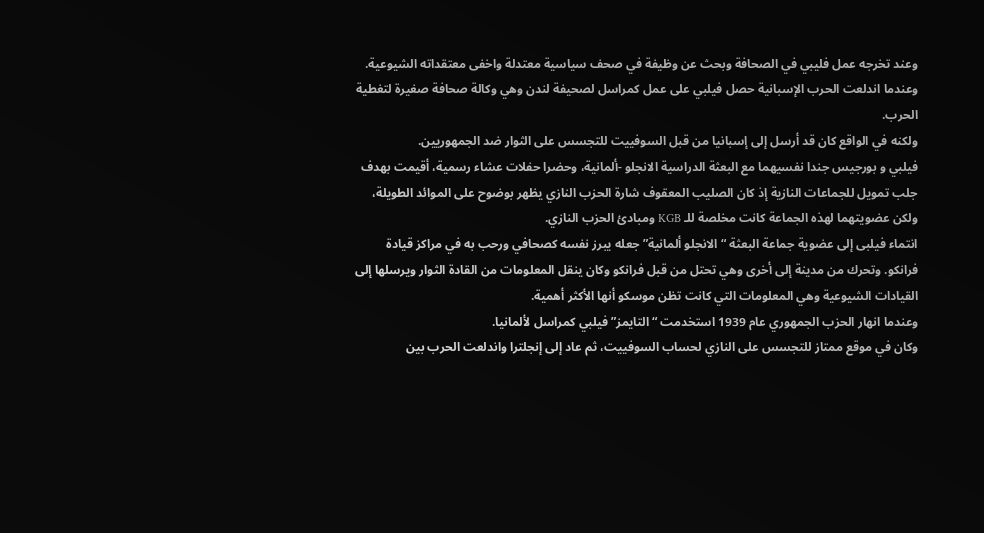وعند تخرجه عمل فليبي في الصحافة وبحث عن وظيفة في صحف سياسية معتدلة واخفى معتقداته الشيوعية.
وعندما اندلعت الحرب الإسبانية حصل فيلبي على عمل كمراسل لصحيفة لندن وهي وكالة صحافة صغيرة لتغطية الحرب.
ولكنه في الواقع كان قد أرسل إلى إسبانيا من قبل السوفييت للتجسس على الثوار ضد الجمهوريين.
فيلبي و بورجيس جندا نفسيهما مع البعثة الدراسية الانجلو -ألمانية، وحضرا حفلات عشاء رسمية، أقيمت بهدف جلب تمويل للجماعات النازية إذ كان الصليب المعقوف شارة الحزب النازي يظهر بوضوح على الموائد الطويلة، ولكن عضويتهما لهذه الجماعة كانت مخلصة للـ KGB ومبادئ الحزب النازي.
انتماء فيلبى إلى عضوية جماعة البعثة “الانجلو ألمانية” جعله يبرز نفسه كصحافي ورحب به في مراكز قيادة فرانكو. وتحرك من مدينة إلى أخرى وهي تحتل من قبل فرانكو وكان ينقل المعلومات من القادة الثوار ويرسلها إلى القيادات الشيوعية وهي المعلومات التي كانت تظن موسكو أنها الأكثر أهمية.
وعندما انهار الحزب الجمهوري عام 1939 استخدمت “التايمز” فيلبي كمراسل لألمانيا.
وكان في موقع ممتاز للتجسس على النازي لحساب السوفييت، ثم عاد إلى إنجلترا واندلعت الحرب بين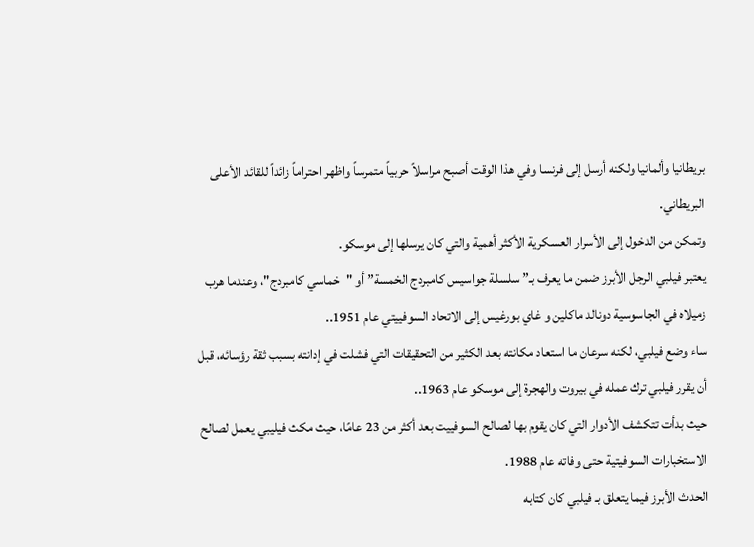بريطانيا وألمانيا ولكنه أرسل إلى فرنسا وفي هذا الوقت أصبح مراسلاً حربياً متمرساً واظهر احتراماً زائداً للقائد الأعلى البريطاني.
وتمكن من الدخول إلى الأسرار العسكرية الأكثر أهمية والتي كان يرسلها إلى موسكو.
يعتبر فيلبي الرجل الأبرز ضمن ما يعرف بـ” سلسلة جواسيس كامبردج الخمسة” أو "خماسي كامبردج"، وعندما هرب زميلاه في الجاسوسية دونالد ماكلين و غاي بورغيس إلى الاتحاد السوفييتي عام 1951..
ساء وضع فيلبي، لكنه سرعان ما استعاد مكانته بعد الكثير من التحقيقات التي فشلت في إدانته بسبب ثقة رؤسائه، قبل أن يقرر فيلبي ترك عمله في بيروت والهجرة إلى موسكو عام 1963..
حيث بدأت تتكشف الأدوار التي كان يقوم بها لصالح السوفييت بعد أكثر من 23 عامًا، حيث مكث فيليبي يعمل لصالح الاستخبارات السوفيتية حتى وفاته عام 1988.
الحدث الأبرز فيما يتعلق بـ فيلبي كان كتابه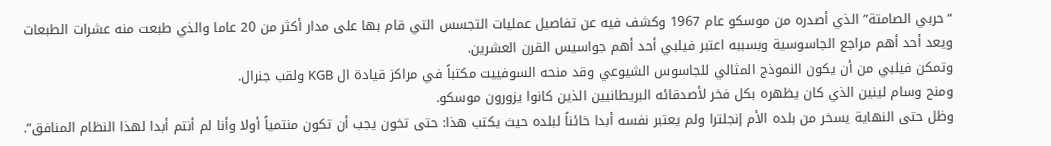“حربي الصامتة” الذي أصدره من موسكو عام 1967 وكشف فيه عن تفاصيل عمليات التجسس التي قام بها على مدار أكثر من 20 عاما والذي طبعت منه عشرات الطبعات ويعد أحد أهم مراجع الجاسوسية وبسببه اعتبر فيلبي أحد أهم جواسيس القرن العشرين.
وتمكن فيلبي من أن يكون النموذج المثالي للجاسوس الشيوعي وقد منحه السوفييت مكتباً في مراكز قيادة ال KGB ولقب جنرال.
ومنح وسام لينين الذي كان يظهره بكل فخر لأصدقائه البريطانيين الذين كانوا يزورون موسكو.
وظل حتى النهاية يسخر من بلده الأم إنجلترا ولم يعتبر نفسه أبدا خائناً لبلده حيث يكتب هذا: حتى تخون يجب أن تكون منتمياً أولا وأنا لم أنتم أبدا لهذا النظام المنافق”.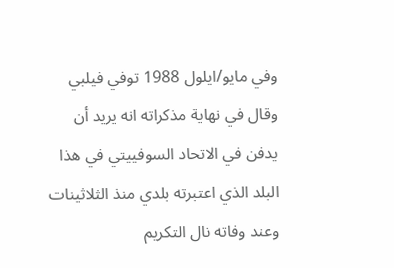وفي مايو/ايلول 1988 توفي فيلبي وقال في نهاية مذكراته انه يريد أن يدفن في الاتحاد السوفييتي في هذا البلد الذي اعتبرته بلدي منذ الثلاثينات وعند وفاته نال التكريم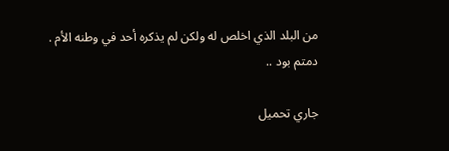من البلد الذي اخلص له ولكن لم يذكره أحد في وطنه الأم .
دمتم بود ..

جاري تحميل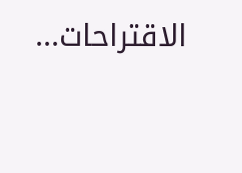الاقتراحات...